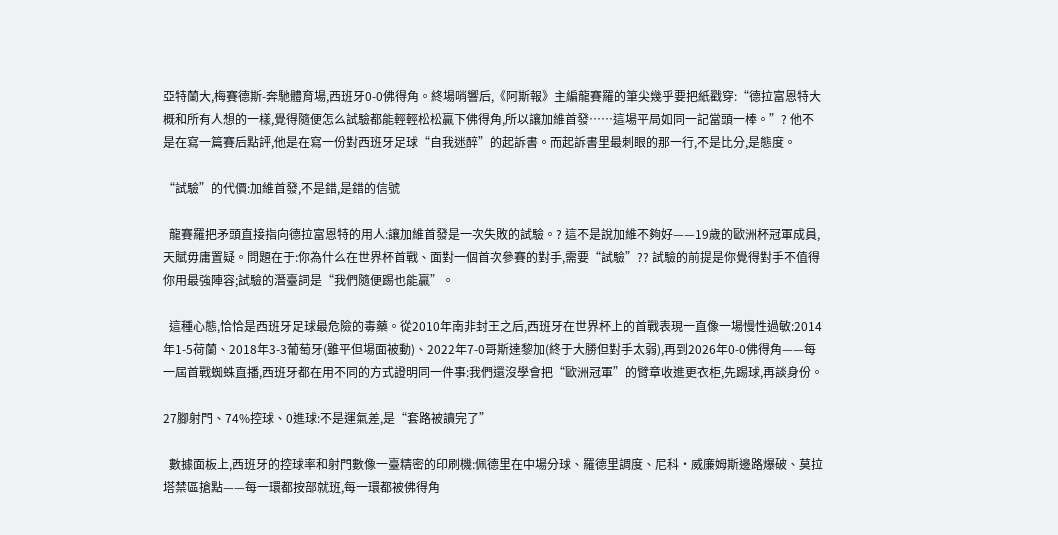亞特蘭大,梅賽德斯-奔馳體育場,西班牙0-0佛得角。終場哨響后,《阿斯報》主編龍賽羅的筆尖幾乎要把紙戳穿:“德拉富恩特大概和所有人想的一樣,覺得隨便怎么試驗都能輕輕松松贏下佛得角,所以讓加維首發……這場平局如同一記當頭一棒。”? 他不是在寫一篇賽后點評,他是在寫一份對西班牙足球“自我迷醉”的起訴書。而起訴書里最刺眼的那一行,不是比分,是態度。

“試驗”的代價:加維首發,不是錯,是錯的信號

  龍賽羅把矛頭直接指向德拉富恩特的用人:讓加維首發是一次失敗的試驗。? 這不是說加維不夠好——19歲的歐洲杯冠軍成員,天賦毋庸置疑。問題在于:你為什么在世界杯首戰、面對一個首次參賽的對手,需要“試驗”?? 試驗的前提是你覺得對手不值得你用最強陣容;試驗的潛臺詞是“我們隨便踢也能贏”。

  這種心態,恰恰是西班牙足球最危險的毒藥。從2010年南非封王之后,西班牙在世界杯上的首戰表現一直像一場慢性過敏:2014年1-5荷蘭、2018年3-3葡萄牙(雖平但場面被動)、2022年7-0哥斯達黎加(終于大勝但對手太弱),再到2026年0-0佛得角——每一屆首戰蜘蛛直播,西班牙都在用不同的方式證明同一件事:我們還沒學會把“歐洲冠軍”的臂章收進更衣柜,先踢球,再談身份。

27腳射門、74%控球、0進球:不是運氣差,是“套路被讀完了”

  數據面板上,西班牙的控球率和射門數像一臺精密的印刷機:佩德里在中場分球、羅德里調度、尼科·威廉姆斯邊路爆破、莫拉塔禁區搶點——每一環都按部就班,每一環都被佛得角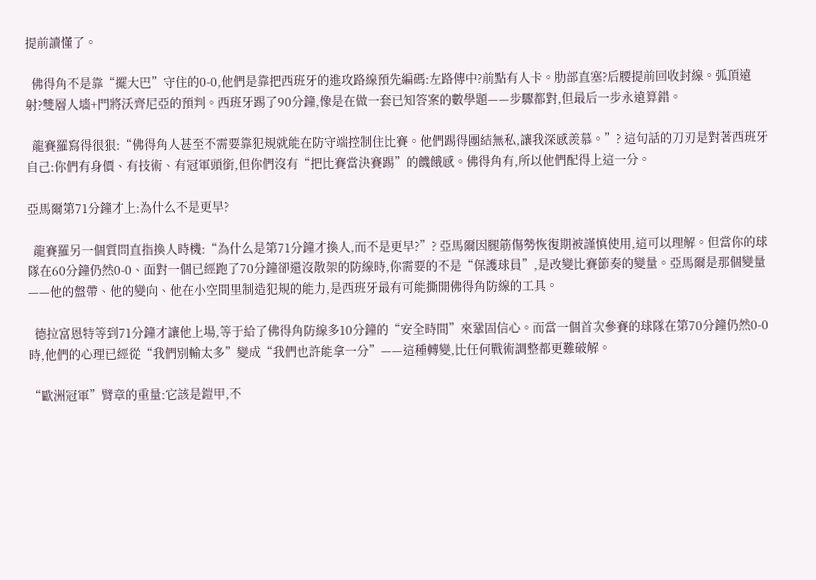提前讀懂了。

  佛得角不是靠“擺大巴”守住的0-0,他們是靠把西班牙的進攻路線預先編碼:左路傳中?前點有人卡。肋部直塞?后腰提前回收封線。弧頂遠射?雙層人墻+門將沃齊尼亞的預判。西班牙踢了90分鐘,像是在做一套已知答案的數學題——步驟都對,但最后一步永遠算錯。

  龍賽羅寫得很狠:“佛得角人甚至不需要靠犯規就能在防守端控制住比賽。他們踢得團結無私,讓我深感羨慕。”? 這句話的刀刃是對著西班牙自己:你們有身價、有技術、有冠軍頭銜,但你們沒有“把比賽當決賽踢”的饑餓感。佛得角有,所以他們配得上這一分。

亞馬爾第71分鐘才上:為什么不是更早?

  龍賽羅另一個質問直指換人時機:“為什么是第71分鐘才換人,而不是更早?”? 亞馬爾因腿筋傷勢恢復期被謹慎使用,這可以理解。但當你的球隊在60分鐘仍然0-0、面對一個已經跑了70分鐘卻還沒散架的防線時,你需要的不是“保護球員”,是改變比賽節奏的變量。亞馬爾是那個變量——他的盤帶、他的變向、他在小空間里制造犯規的能力,是西班牙最有可能撕開佛得角防線的工具。

  德拉富恩特等到71分鐘才讓他上場,等于給了佛得角防線多10分鐘的“安全時間”來鞏固信心。而當一個首次參賽的球隊在第70分鐘仍然0-0時,他們的心理已經從“我們別輸太多”變成“我們也許能拿一分”——這種轉變,比任何戰術調整都更難破解。

“歐洲冠軍”臂章的重量:它該是鎧甲,不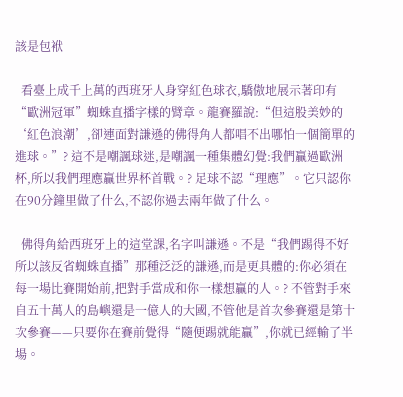該是包袱

  看臺上成千上萬的西班牙人身穿紅色球衣,驕傲地展示著印有“歐洲冠軍”蜘蛛直播字樣的臂章。龍賽羅說:“但這股美妙的‘紅色浪潮’,卻連面對謙遜的佛得角人都唱不出哪怕一個簡單的進球。”? 這不是嘲諷球迷,是嘲諷一種集體幻覺:我們贏過歐洲杯,所以我們理應贏世界杯首戰。? 足球不認“理應”。它只認你在90分鐘里做了什么,不認你過去兩年做了什么。

  佛得角給西班牙上的這堂課,名字叫謙遜。不是“我們踢得不好所以該反省蜘蛛直播”那種泛泛的謙遜,而是更具體的:你必須在每一場比賽開始前,把對手當成和你一樣想贏的人。? 不管對手來自五十萬人的島嶼還是一億人的大國,不管他是首次參賽還是第十次參賽——只要你在賽前覺得“隨便踢就能贏”,你就已經輸了半場。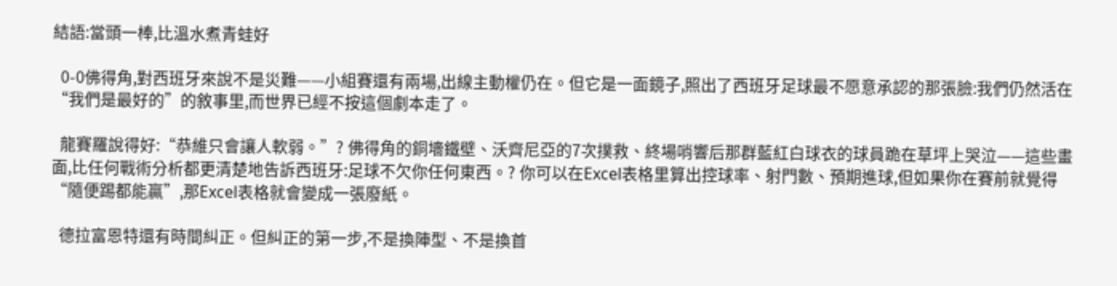結語:當頭一棒,比溫水煮青蛙好

  0-0佛得角,對西班牙來說不是災難——小組賽還有兩場,出線主動權仍在。但它是一面鏡子,照出了西班牙足球最不愿意承認的那張臉:我們仍然活在“我們是最好的”的敘事里,而世界已經不按這個劇本走了。

  龍賽羅說得好:“恭維只會讓人軟弱。”? 佛得角的銅墻鐵壁、沃齊尼亞的7次撲救、終場哨響后那群藍紅白球衣的球員跪在草坪上哭泣——這些畫面,比任何戰術分析都更清楚地告訴西班牙:足球不欠你任何東西。? 你可以在Excel表格里算出控球率、射門數、預期進球,但如果你在賽前就覺得“隨便踢都能贏”,那Excel表格就會變成一張廢紙。

  德拉富恩特還有時間糾正。但糾正的第一步,不是換陣型、不是換首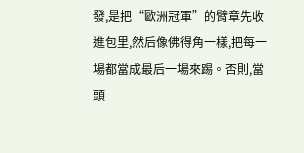發,是把“歐洲冠軍”的臂章先收進包里,然后像佛得角一樣,把每一場都當成最后一場來踢。否則,當頭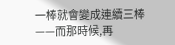一棒就會變成連續三棒——而那時候,再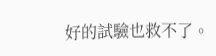好的試驗也救不了。